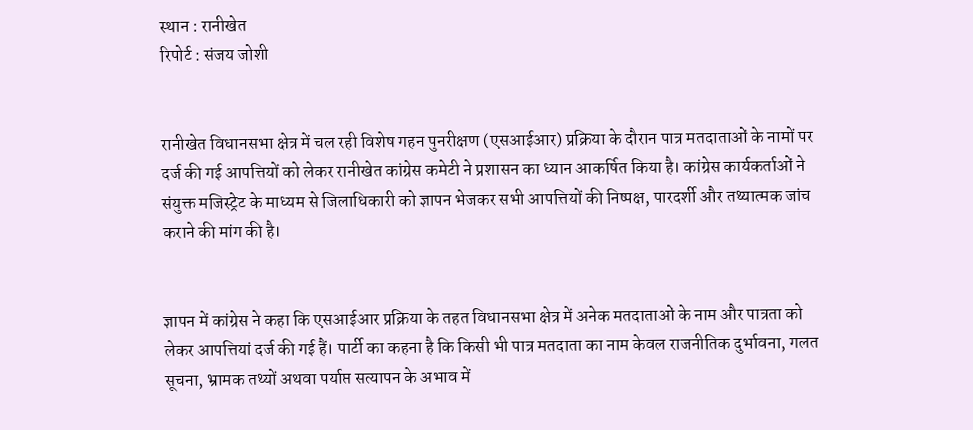स्थान : रानीखेत
रिपोर्ट : संजय जोशी


रानीखेत विधानसभा क्षेत्र में चल रही विशेष गहन पुनरीक्षण (एसआईआर) प्रक्रिया के दौरान पात्र मतदाताओं के नामों पर दर्ज की गई आपत्तियों को लेकर रानीखेत कांग्रेस कमेटी ने प्रशासन का ध्यान आकर्षित किया है। कांग्रेस कार्यकर्ताओं ने संयुक्त मजिस्ट्रेट के माध्यम से जिलाधिकारी को ज्ञापन भेजकर सभी आपत्तियों की निष्पक्ष, पारदर्शी और तथ्यात्मक जांच कराने की मांग की है।


ज्ञापन में कांग्रेस ने कहा कि एसआईआर प्रक्रिया के तहत विधानसभा क्षेत्र में अनेक मतदाताओं के नाम और पात्रता को लेकर आपत्तियां दर्ज की गई हैं। पार्टी का कहना है कि किसी भी पात्र मतदाता का नाम केवल राजनीतिक दुर्भावना, गलत सूचना, भ्रामक तथ्यों अथवा पर्याप्त सत्यापन के अभाव में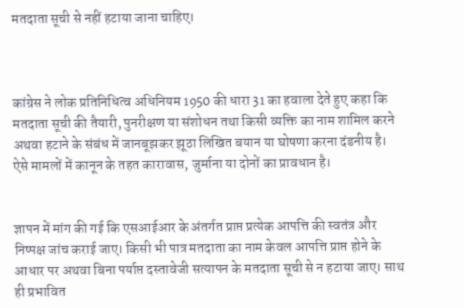मतदाता सूची से नहीं हटाया जाना चाहिए।



कांग्रेस ने लोक प्रतिनिधित्व अधिनियम 1950 की धारा 31 का हवाला देते हुए कहा कि मतदाता सूची की तैयारी, पुनरीक्षण या संशोधन तथा किसी व्यक्ति का नाम शामिल करने अथवा हटाने के संबंध में जानबूझकर झूठा लिखित बयान या घोषणा करना दंडनीय है। ऐसे मामलों में कानून के तहत कारावास, जुर्माना या दोनों का प्रावधान है।


ज्ञापन में मांग की गई कि एसआईआर के अंतर्गत प्राप्त प्रत्येक आपत्ति की स्वतंत्र और निष्पक्ष जांच कराई जाए। किसी भी पात्र मतदाता का नाम केवल आपत्ति प्राप्त होने के आधार पर अथवा बिना पर्याप्त दस्तावेजी सत्यापन के मतदाता सूची से न हटाया जाए। साथ ही प्रभावित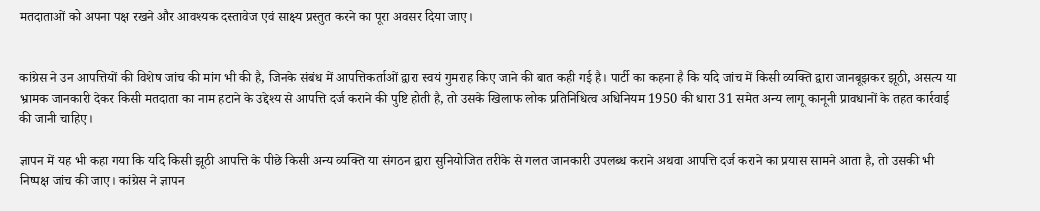मतदाताओं को अपना पक्ष रखने और आवश्यक दस्तावेज एवं साक्ष्य प्रस्तुत करने का पूरा अवसर दिया जाए।


कांग्रेस ने उन आपत्तियों की विशेष जांच की मांग भी की है, जिनके संबंध में आपत्तिकर्ताओं द्वारा स्वयं गुमराह किए जाने की बात कही गई है। पार्टी का कहना है कि यदि जांच में किसी व्यक्ति द्वारा जानबूझकर झूठी, असत्य या भ्रामक जानकारी देकर किसी मतदाता का नाम हटाने के उद्देश्य से आपत्ति दर्ज कराने की पुष्टि होती है, तो उसके खिलाफ लोक प्रतिनिधित्व अधिनियम 1950 की धारा 31 समेत अन्य लागू कानूनी प्रावधानों के तहत कार्रवाई की जानी चाहिए।

ज्ञापन में यह भी कहा गया कि यदि किसी झूठी आपत्ति के पीछे किसी अन्य व्यक्ति या संगठन द्वारा सुनियोजित तरीके से गलत जानकारी उपलब्ध कराने अथवा आपत्ति दर्ज कराने का प्रयास सामने आता है, तो उसकी भी निष्पक्ष जांच की जाए। कांग्रेस ने ज्ञापन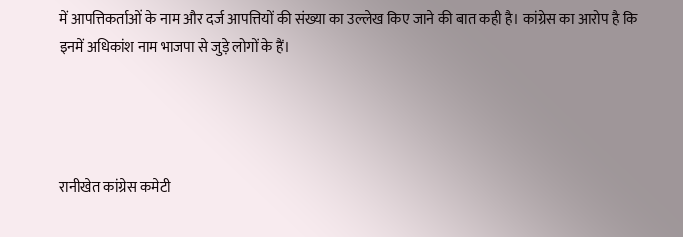में आपत्तिकर्ताओं के नाम और दर्ज आपत्तियों की संख्या का उल्लेख किए जाने की बात कही है। कांग्रेस का आरोप है कि इनमें अधिकांश नाम भाजपा से जुड़े लोगों के हैं।




रानीखेत कांग्रेस कमेटी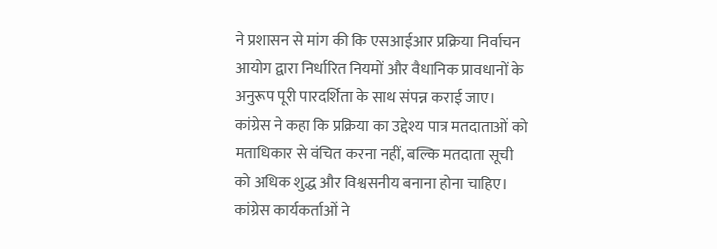ने प्रशासन से मांग की कि एसआईआर प्रक्रिया निर्वाचन आयोग द्वारा निर्धारित नियमों और वैधानिक प्रावधानों के अनुरूप पूरी पारदर्शिता के साथ संपन्न कराई जाए। कांग्रेस ने कहा कि प्रक्रिया का उद्देश्य पात्र मतदाताओं को मताधिकार से वंचित करना नहीं, बल्कि मतदाता सूची को अधिक शुद्ध और विश्वसनीय बनाना होना चाहिए।
कांग्रेस कार्यकर्ताओं ने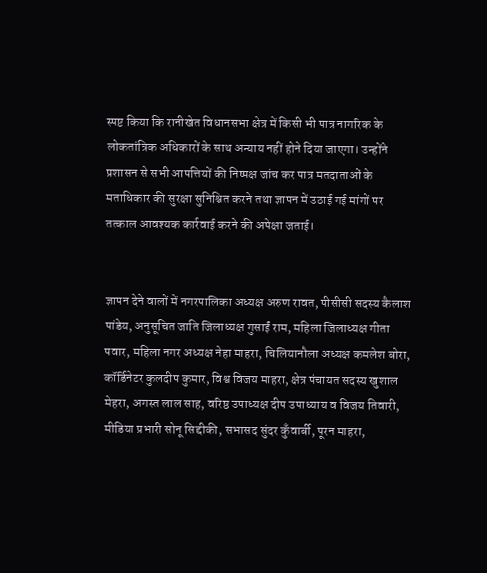स्पष्ट किया कि रानीखेत विधानसभा क्षेत्र में किसी भी पात्र नागरिक के लोकतांत्रिक अधिकारों के साथ अन्याय नहीं होने दिया जाएगा। उन्होंने प्रशासन से सभी आपत्तियों की निष्पक्ष जांच कर पात्र मतदाताओं के मताधिकार की सुरक्षा सुनिश्चित करने तथा ज्ञापन में उठाई गई मांगों पर तत्काल आवश्यक कार्रवाई करने की अपेक्षा जताई।


ज्ञापन देने वालों में नगरपालिका अध्यक्ष अरुण रावत, पीसीसी सदस्य कैलाश पांडेय, अनुसूचित जाति जिलाध्यक्ष गुसाईं राम, महिला जिलाध्यक्ष गीता पवार, महिला नगर अध्यक्ष नेहा माहरा, चिलियानौला अध्यक्ष कमलेश बोरा, कॉर्डिनेटर कुलदीप कुमार, विश्व विजय माहरा, क्षेत्र पंचायत सदस्य खुशाल मेहरा, अगस्त लाल साह, वरिष्ठ उपाध्यक्ष दीप उपाध्याय व विजय तिवारी, मीडिया प्रभारी सोनू सिद्दीकी, सभासद सुंदर कुँवार्बी, पूरन माहरा,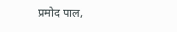प्रमोद पाल,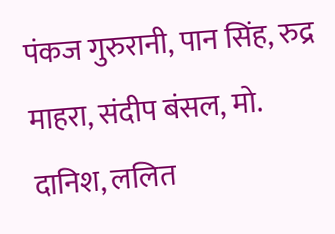पंकज गुरुरानी, पान सिंह, रुद्र माहरा, संदीप बंसल, मो. दानिश, ललित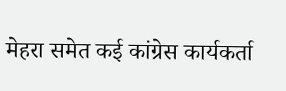मेहरा समेत कई कांग्रेस कार्यकर्ता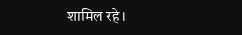शामिल रहे।